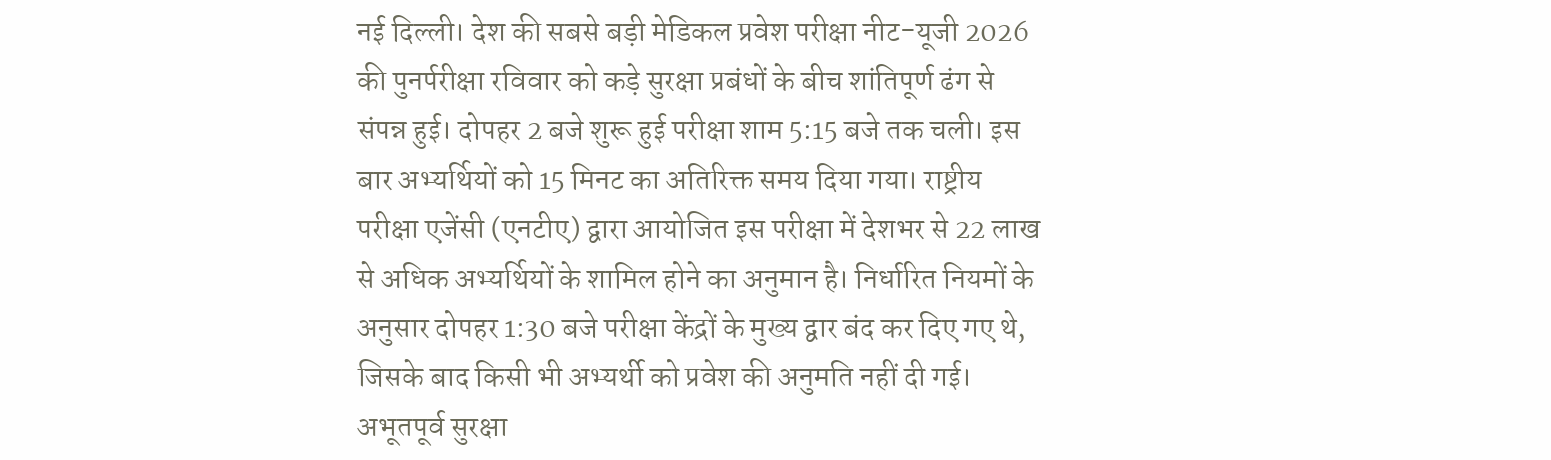नई दिल्ली। देश की सबसे बड़ी मेडिकल प्रवेश परीक्षा नीट-यूजी 2026 की पुनर्परीक्षा रविवार को कड़े सुरक्षा प्रबंधों के बीच शांतिपूर्ण ढंग से संपन्न हुई। दोपहर 2 बजे शुरू हुई परीक्षा शाम 5:15 बजे तक चली। इस बार अभ्यर्थियों को 15 मिनट का अतिरिक्त समय दिया गया। राष्ट्रीय परीक्षा एजेंसी (एनटीए) द्वारा आयोजित इस परीक्षा में देशभर से 22 लाख से अधिक अभ्यर्थियों के शामिल होने का अनुमान है। निर्धारित नियमों के अनुसार दोपहर 1:30 बजे परीक्षा केंद्रों के मुख्य द्वार बंद कर दिए गए थे, जिसके बाद किसी भी अभ्यर्थी को प्रवेश की अनुमति नहीं दी गई।
अभूतपूर्व सुरक्षा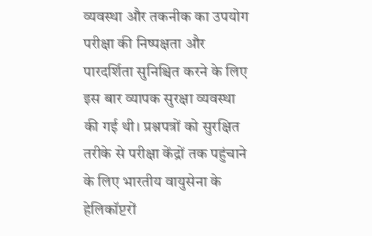व्यवस्था और तकनीक का उपयोग
परीक्षा की निष्पक्षता और पारदर्शिता सुनिश्चित करने के लिए इस बार व्यापक सुरक्षा व्यवस्था की गई थी। प्रश्नपत्रों को सुरक्षित तरीके से परीक्षा केंद्रों तक पहुंचाने के लिए भारतीय वायुसेना के हेलिकॉप्टरों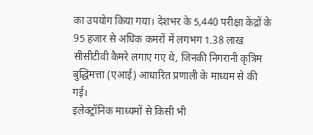का उपयोग किया गया। देशभर के 5,440 परीक्षा केंद्रों के 95 हजार से अधिक कमरों में लगभग 1.38 लाख सीसीटीवी कैमरे लगाए गए थे, जिनकी निगरानी कृत्रिम बुद्धिमत्ता (एआई) आधारित प्रणाली के माध्यम से की गई।
इलेक्ट्रॉनिक माध्यमों से किसी भी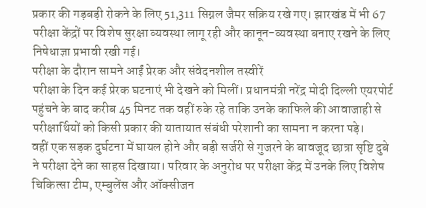प्रकार की गड़बड़ी रोकने के लिए 51,311 सिग्नल जैमर सक्रिय रखे गए। झारखंड में भी 67 परीक्षा केंद्रों पर विशेष सुरक्षा व्यवस्था लागू रही और कानून-व्यवस्था बनाए रखने के लिए निषेधाज्ञा प्रभावी रखी गई।
परीक्षा के दौरान सामने आईं प्रेरक और संवेदनशील तस्वीरें
परीक्षा के दिन कई प्रेरक घटनाएं भी देखने को मिलीं। प्रधानमंत्री नरेंद्र मोदी दिल्ली एयरपोर्ट पहुंचने के बाद करीब 45 मिनट तक वहीं रुके रहे ताकि उनके काफिले की आवाजाही से परीक्षार्थियों को किसी प्रकार की यातायात संबंधी परेशानी का सामना न करना पड़े।
वहीं एक सड़क दुर्घटना में घायल होने और बड़ी सर्जरी से गुजरने के बावजूद छात्रा सृष्टि दुबे ने परीक्षा देने का साहस दिखाया। परिवार के अनुरोध पर परीक्षा केंद्र में उनके लिए विशेष चिकित्सा टीम, एम्बुलेंस और ऑक्सीजन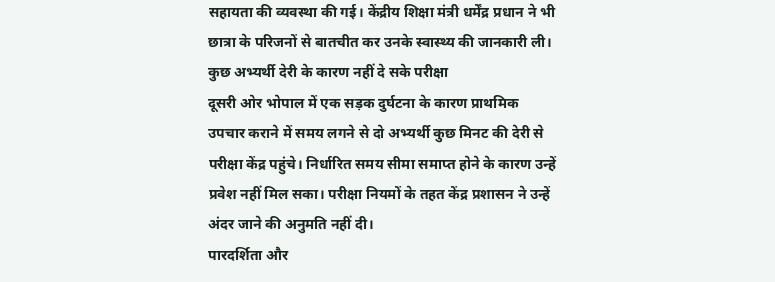सहायता की व्यवस्था की गई। केंद्रीय शिक्षा मंत्री धर्मेंद्र प्रधान ने भी छात्रा के परिजनों से बातचीत कर उनके स्वास्थ्य की जानकारी ली।
कुछ अभ्यर्थी देरी के कारण नहीं दे सके परीक्षा
दूसरी ओर भोपाल में एक सड़क दुर्घटना के कारण प्राथमिक उपचार कराने में समय लगने से दो अभ्यर्थी कुछ मिनट की देरी से परीक्षा केंद्र पहुंचे। निर्धारित समय सीमा समाप्त होने के कारण उन्हें प्रवेश नहीं मिल सका। परीक्षा नियमों के तहत केंद्र प्रशासन ने उन्हें अंदर जाने की अनुमति नहीं दी।
पारदर्शिता और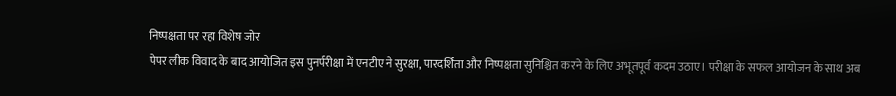निष्पक्षता पर रहा विशेष जोर
पेपर लीक विवाद के बाद आयोजित इस पुनर्परीक्षा में एनटीए ने सुरक्षा, पारदर्शिता और निष्पक्षता सुनिश्चित करने के लिए अभूतपूर्व कदम उठाए। परीक्षा के सफल आयोजन के साथ अब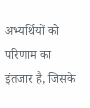अभ्यर्थियों को परिणाम का इंतजार है, जिसके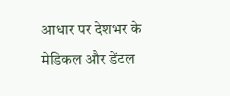आधार पर देशभर के मेडिकल और डेंटल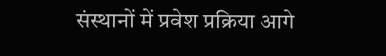संस्थानों में प्रवेश प्रक्रिया आगे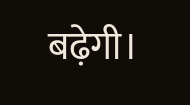बढ़ेगी।